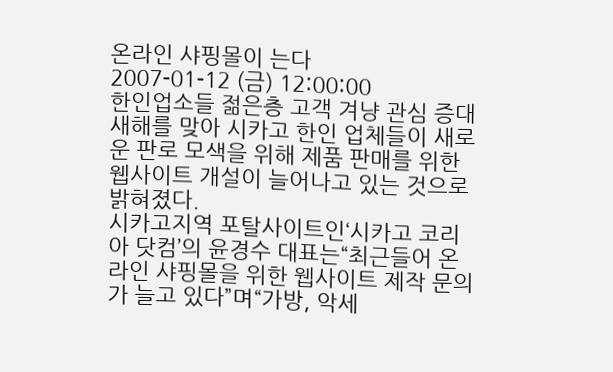온라인 샤핑몰이 는다
2007-01-12 (금) 12:00:00
한인업소들 젊은층 고객 겨냥 관심 증대
새해를 맞아 시카고 한인 업체들이 새로운 판로 모색을 위해 제품 판매를 위한 웹사이트 개설이 늘어나고 있는 것으로 밝혀졌다.
시카고지역 포탈사이트인‘시카고 코리아 닷컴’의 윤경수 대표는“최근들어 온라인 샤핑몰을 위한 웹사이트 제작 문의가 늘고 있다”며“가방, 악세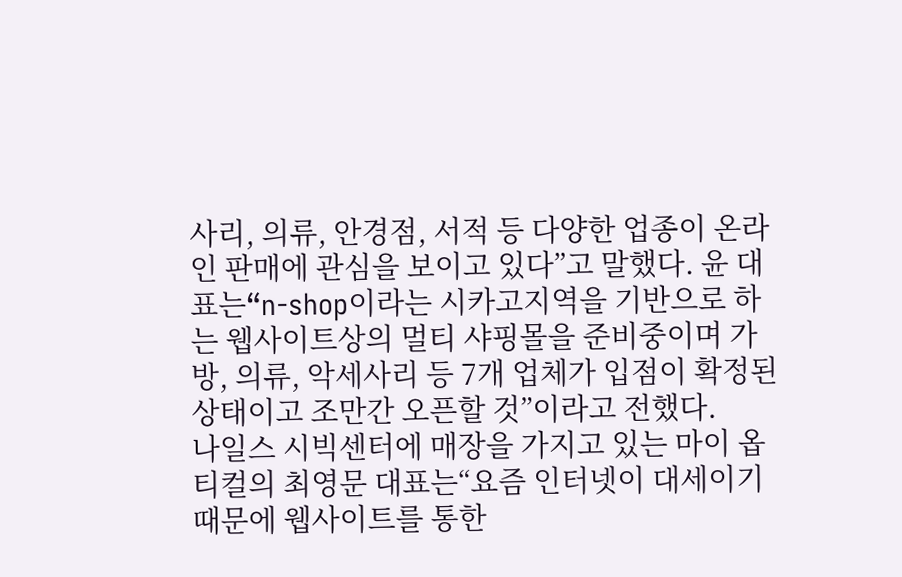사리, 의류, 안경점, 서적 등 다양한 업종이 온라인 판매에 관심을 보이고 있다”고 말했다. 윤 대표는“n-shop이라는 시카고지역을 기반으로 하는 웹사이트상의 멀티 샤핑몰을 준비중이며 가방, 의류, 악세사리 등 7개 업체가 입점이 확정된 상태이고 조만간 오픈할 것”이라고 전했다.
나일스 시빅센터에 매장을 가지고 있는 마이 옵티컬의 최영문 대표는“요즘 인터넷이 대세이기 때문에 웹사이트를 통한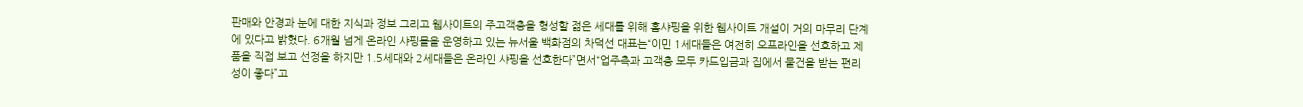판매와 안경과 눈에 대한 지식과 정보 그리고 웹사이트의 주고객층을 형성할 젊은 세대를 위해 홈샤핑을 위한 웹사이트 개설이 거의 마무리 단계에 있다고 밝혔다. 6개월 넘게 온라인 샤핑몰을 운영하고 있는 뉴서울 백화점의 차덕선 대표는“이민 1세대들은 여전히 오프라인을 선호하고 제품을 직접 보고 선정을 하지만 1.5세대와 2세대들은 온라인 샤핑을 선호한다”면서“업주측과 고객층 모두 카드입금과 집에서 물건을 받는 편리성이 좋다”고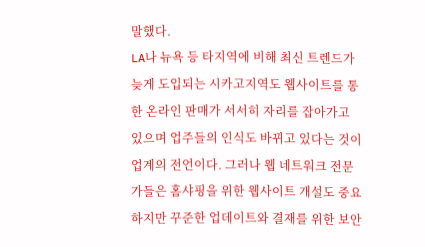말했다.
LA나 뉴욕 등 타지역에 비해 최신 트렌드가 늦게 도입되는 시카고지역도 웹사이트를 통한 온라인 판매가 서서히 자리를 잡아가고 있으며 업주들의 인식도 바뀌고 있다는 것이 업계의 전언이다. 그러나 웹 네트워크 전문가들은 홈샤핑을 위한 웹사이트 개설도 중요하지만 꾸준한 업데이트와 결재를 위한 보안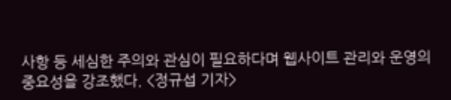사항 등 세심한 주의와 관심이 필요하다며 웹사이트 관리와 운영의 중요성을 강조했다. <정규섭 기자>